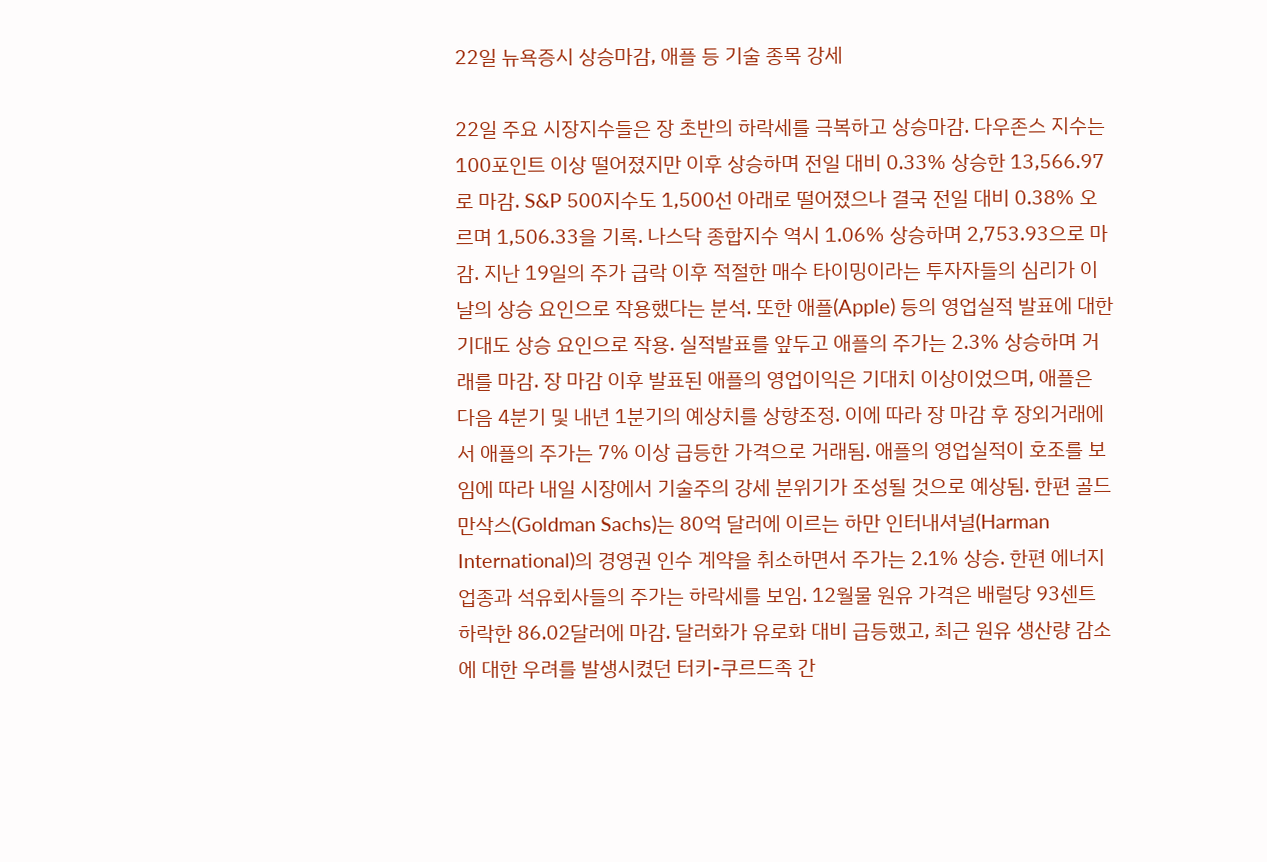22일 뉴욕증시 상승마감, 애플 등 기술 종목 강세

22일 주요 시장지수들은 장 초반의 하락세를 극복하고 상승마감. 다우존스 지수는 100포인트 이상 떨어졌지만 이후 상승하며 전일 대비 0.33% 상승한 13,566.97로 마감. S&P 500지수도 1,500선 아래로 떨어졌으나 결국 전일 대비 0.38% 오르며 1,506.33을 기록. 나스닥 종합지수 역시 1.06% 상승하며 2,753.93으로 마감. 지난 19일의 주가 급락 이후 적절한 매수 타이밍이라는 투자자들의 심리가 이날의 상승 요인으로 작용했다는 분석. 또한 애플(Apple) 등의 영업실적 발표에 대한 기대도 상승 요인으로 작용. 실적발표를 앞두고 애플의 주가는 2.3% 상승하며 거래를 마감. 장 마감 이후 발표된 애플의 영업이익은 기대치 이상이었으며, 애플은 다음 4분기 및 내년 1분기의 예상치를 상향조정. 이에 따라 장 마감 후 장외거래에서 애플의 주가는 7% 이상 급등한 가격으로 거래됨. 애플의 영업실적이 호조를 보임에 따라 내일 시장에서 기술주의 강세 분위기가 조성될 것으로 예상됨. 한편 골드만삭스(Goldman Sachs)는 80억 달러에 이르는 하만 인터내셔널(Harman International)의 경영권 인수 계약을 취소하면서 주가는 2.1% 상승. 한편 에너지 업종과 석유회사들의 주가는 하락세를 보임. 12월물 원유 가격은 배럴당 93센트 하락한 86.02달러에 마감. 달러화가 유로화 대비 급등했고, 최근 원유 생산량 감소에 대한 우려를 발생시켰던 터키-쿠르드족 간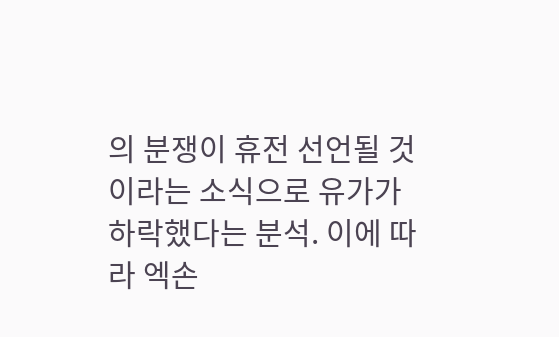의 분쟁이 휴전 선언될 것이라는 소식으로 유가가 하락했다는 분석. 이에 따라 엑손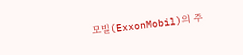모빌(ExxonMobil)의 주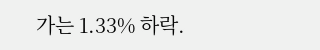가는 1.33% 하락.